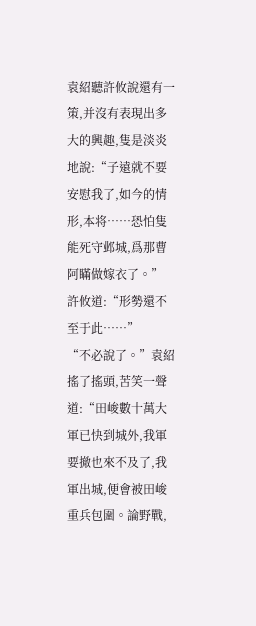袁紹聽許攸說還有一策,并沒有表現出多大的興趣,隻是淡炎地說:“子遠就不要安慰我了,如今的情形,本将……恐怕隻能死守邺城,爲那曹阿瞞做嫁衣了。”
許攸道:“形勢還不至于此……”
“不必說了。”袁紹搖了搖頭,苦笑一聲道:“田峻數十萬大軍已快到城外,我軍要撤也來不及了,我軍出城,便會被田峻重兵包圍。論野戰,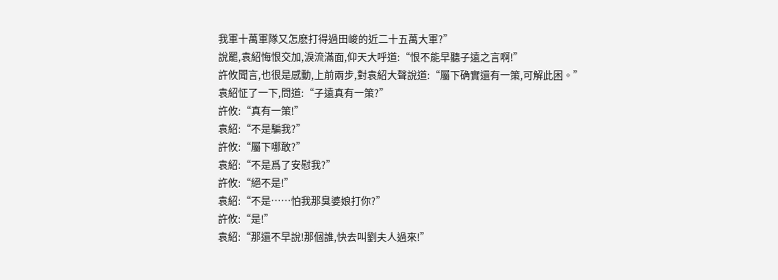我軍十萬軍隊又怎麽打得過田峻的近二十五萬大軍?”
說罷,袁紹悔恨交加,淚流滿面,仰天大呼道:“恨不能早聽子遠之言啊!”
許攸聞言,也很是感動,上前兩步,對袁紹大聲說道:“屬下确實還有一策,可解此困。”
袁紹怔了一下,問道:“子遠真有一策?”
許攸:“真有一策!”
袁紹:“不是騙我?”
許攸:“屬下哪敢?”
袁紹:“不是爲了安慰我?”
許攸:“絕不是!”
袁紹:“不是……怕我那臭婆娘打你?”
許攸:“是!”
袁紹:“那還不早說!那個誰,快去叫劉夫人過來!”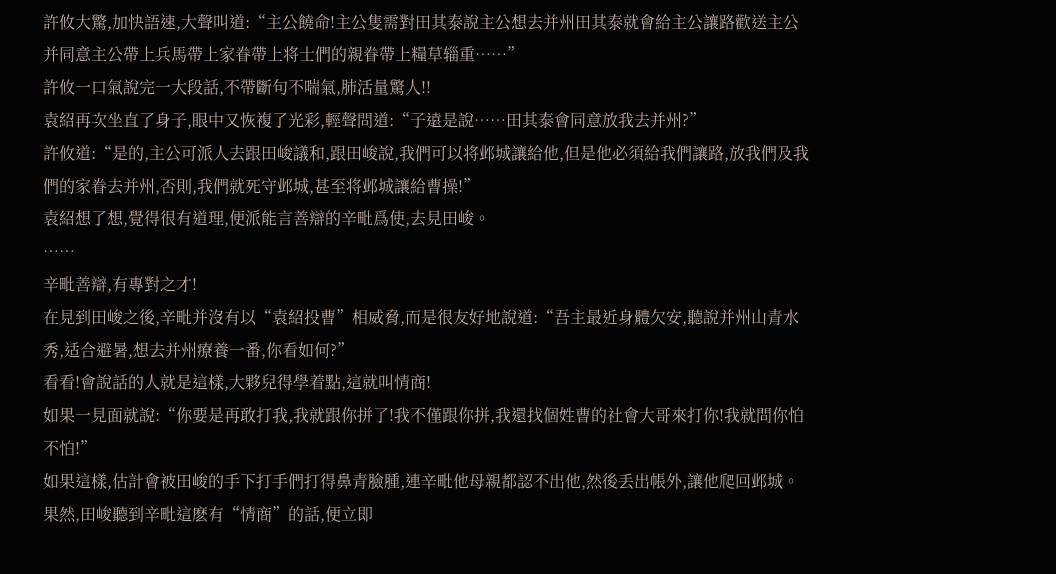許攸大驚,加快語速,大聲叫道:“主公饒命!主公隻需對田其泰說主公想去并州田其泰就會給主公讓路歡送主公并同意主公帶上兵馬帶上家眷帶上将士們的親眷帶上糧草辎重……”
許攸一口氣說完一大段話,不帶斷句不喘氣,肺活量驚人!!
袁紹再次坐直了身子,眼中又恢複了光彩,輕聲問道:“子遠是說……田其泰會同意放我去并州?”
許攸道:“是的,主公可派人去跟田峻議和,跟田峻說,我們可以将邺城讓給他,但是他必須給我們讓路,放我們及我們的家眷去并州,否則,我們就死守邺城,甚至将邺城讓給曹操!”
袁紹想了想,覺得很有道理,便派能言善辯的辛毗爲使,去見田峻。
……
辛毗善辯,有專對之才!
在見到田峻之後,辛毗并沒有以“袁紹投曹”相威脅,而是很友好地說道:“吾主最近身體欠安,聽說并州山青水秀,适合避暑,想去并州療養一番,你看如何?”
看看!會說話的人就是這樣,大夥兒得學着點,這就叫情商!
如果一見面就說:“你要是再敢打我,我就跟你拼了!我不僅跟你拼,我還找個姓曹的社會大哥來打你!我就問你怕不怕!”
如果這樣,估計會被田峻的手下打手們打得鼻青臉腫,連辛毗他母親都認不出他,然後丢出帳外,讓他爬回邺城。
果然,田峻聽到辛毗這麽有“情商”的話,便立即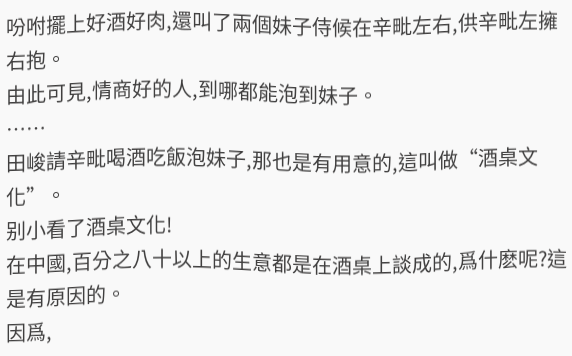吩咐擺上好酒好肉,還叫了兩個妹子侍候在辛毗左右,供辛毗左擁右抱。
由此可見,情商好的人,到哪都能泡到妹子。
……
田峻請辛毗喝酒吃飯泡妹子,那也是有用意的,這叫做“酒桌文化”。
别小看了酒桌文化!
在中國,百分之八十以上的生意都是在酒桌上談成的,爲什麽呢?這是有原因的。
因爲,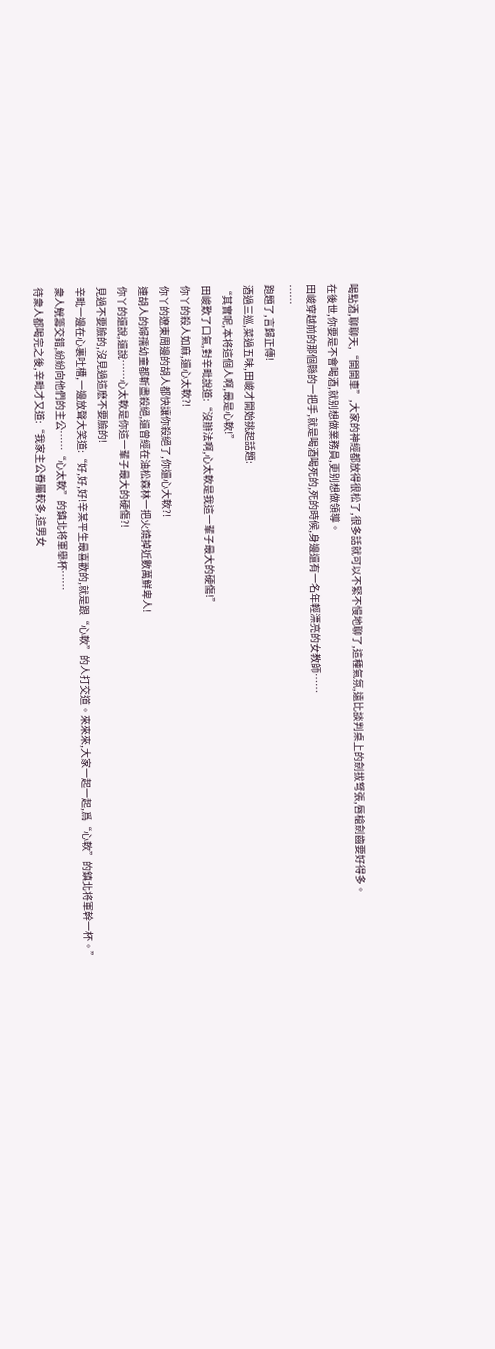喝點酒,聊聊天,“開開車”,大家的神經都放得很松了,很多話就可以不緊不慢地聊了,這種氣氛,遠比談判桌上的劍拔弩張,唇槍劍齒要好得多。
在後世,你要是不會喝酒,就别想做業務員,更别想做領導。
田峻穿越前的那個縣的一把手,就是喝酒喝死的,死的時候,身邊還有一名年輕漂亮的女教師……
……
跑題了,言歸正傳!
酒過三巡,菜過五味,田峻才開始挑起話題:
“其實呢,本将這個人啊,最是心軟!”
田峻歎了口氣,對辛毗說道:“沒辦法啊,心太軟是我這一輩子最大的硬傷!”
你丫的殺人如麻,還心太軟?!
你丫的遼東周邊的胡人都快讓你殺絕了,你還心大軟?!
連胡人的婦孺幼童都斬盡殺絕,還曾經在油松森林一把火燒掉近數萬鮮卑人!
你丫的還說,還說……心太軟是你這一輩子最大的硬傷?!
見過不要臉的,沒見過這麽不要臉的!
辛毗一邊在心裏吐槽,一邊放聲大笑道:“好,好,好!辛某平生最喜歡的,就是跟“心軟”的人打交道。來來來,大家一起一起,爲“心軟”的鎮北将軍幹一杯。”
衆人觥籌交錯,紛紛向他們的主公……“心太軟”的鎮北将軍舉杯……
待衆人都喝完之後,辛毗才又道:“我家主公眷屬較多,這男女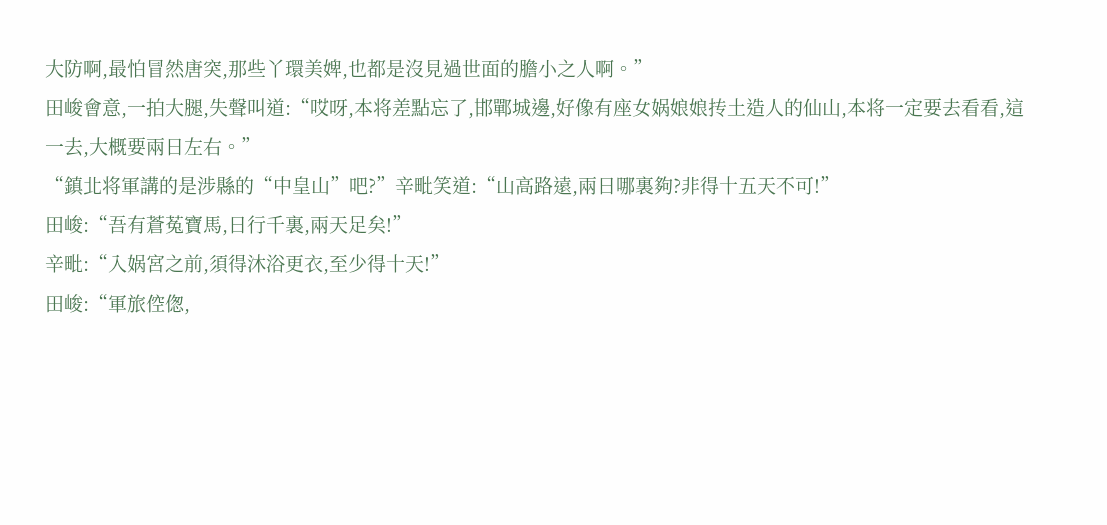大防啊,最怕冒然唐突,那些丫環美婢,也都是沒見過世面的膽小之人啊。”
田峻會意,一拍大腿,失聲叫道:“哎呀,本将差點忘了,邯鄲城邊,好像有座女娲娘娘抟土造人的仙山,本将一定要去看看,這一去,大概要兩日左右。”
“鎮北将軍講的是涉縣的“中皇山”吧?”辛毗笑道:“山高路遠,兩日哪裏夠?非得十五天不可!”
田峻:“吾有蒼菟寶馬,日行千裏,兩天足矣!”
辛毗:“入娲宮之前,須得沐浴更衣,至少得十天!”
田峻:“軍旅倥偬,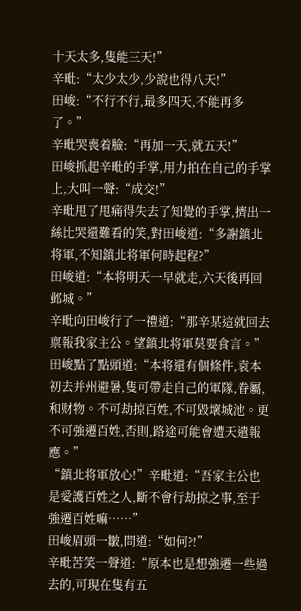十天太多,隻能三天!”
辛毗:“太少太少,少說也得八天!”
田峻:“不行不行,最多四天,不能再多了。”
辛毗哭喪着臉:“再加一天,就五天!”
田峻抓起辛毗的手掌,用力拍在自己的手掌上,大叫一聲:“成交!”
辛毗甩了甩痛得失去了知覺的手掌,擠出一絲比哭還難看的笑,對田峻道:“多謝鎮北将軍,不知鎮北将軍何時起程?”
田峻道:“本将明天一早就走,六天後再回邺城。”
辛毗向田峻行了一禮道:“那辛某這就回去禀報我家主公。望鎮北将軍莫要食言。”
田峻點了點頭道:“本将還有個條件,袁本初去并州避暑,隻可帶走自己的軍隊,眷屬,和财物。不可劫掠百姓,不可毀壞城池。更不可強遷百姓,否則,路途可能會遭天遣報應。”
“鎮北将軍放心!”辛毗道:“吾家主公也是愛護百姓之人,斷不會行劫掠之事,至于強遷百姓嘛……”
田峻眉頭一皺,問道:“如何?!”
辛毗苦笑一聲道:“原本也是想強遷一些過去的,可現在隻有五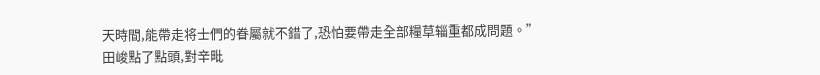天時間,能帶走将士們的眷屬就不錯了,恐怕要帶走全部糧草辎重都成問題。”
田峻點了點頭,對辛毗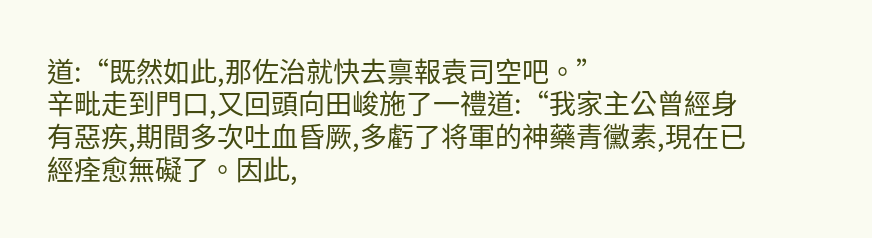道:“既然如此,那佐治就快去禀報袁司空吧。”
辛毗走到門口,又回頭向田峻施了一禮道:“我家主公曾經身有惡疾,期間多次吐血昏厥,多虧了将軍的神藥青黴素,現在已經痊愈無礙了。因此,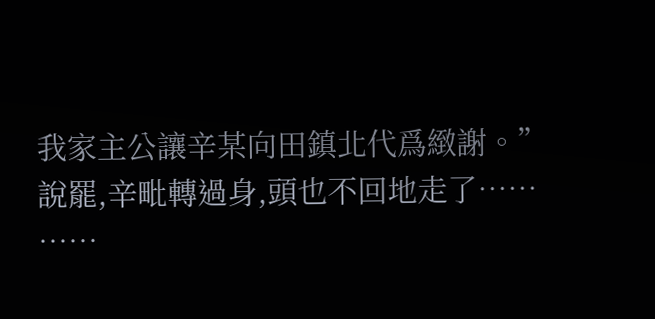我家主公讓辛某向田鎮北代爲緻謝。”
說罷,辛毗轉過身,頭也不回地走了……
……